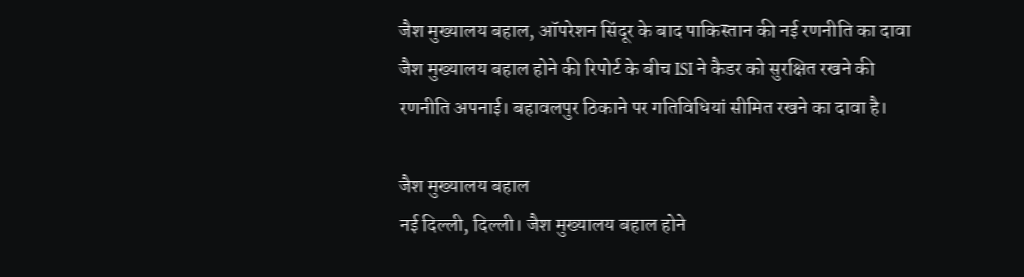जैश मुख्यालय बहाल, ऑपरेशन सिंदूर के बाद पाकिस्तान की नई रणनीति का दावा
जैश मुख्यालय बहाल होने की रिपोर्ट के बीच ISI ने कैडर को सुरक्षित रखने की रणनीति अपनाई। बहावलपुर ठिकाने पर गतिविधियां सीमित रखने का दावा है।

जैश मुख्यालय बहाल
नई दिल्ली, दिल्ली। जैश मुख्यालय बहाल होने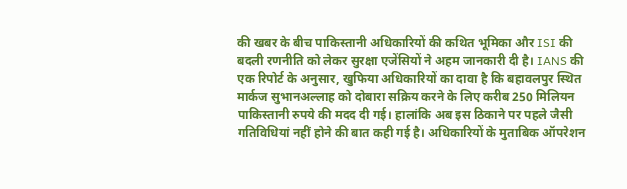की खबर के बीच पाकिस्तानी अधिकारियों की कथित भूमिका और ISI की बदली रणनीति को लेकर सुरक्षा एजेंसियों ने अहम जानकारी दी है। IANS की एक रिपोर्ट के अनुसार, खुफिया अधिकारियों का दावा है कि बहावलपुर स्थित मार्कज सुभानअल्लाह को दोबारा सक्रिय करने के लिए करीब 250 मिलियन पाकिस्तानी रुपये की मदद दी गई। हालांकि अब इस ठिकाने पर पहले जैसी गतिविधियां नहीं होने की बात कही गई है। अधिकारियों के मुताबिक ऑपरेशन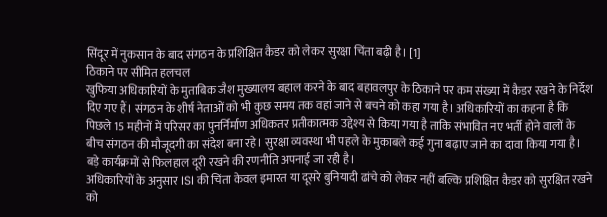सिंदूर में नुकसान के बाद संगठन के प्रशिक्षित कैडर को लेकर सुरक्षा चिंता बढ़ी है। [1]
ठिकाने पर सीमित हलचल
खुफिया अधिकारियों के मुताबिक जैश मुख्यालय बहाल करने के बाद बहावलपुर के ठिकाने पर कम संख्या में कैडर रखने के निर्देश दिए गए हैं। संगठन के शीर्ष नेताओं को भी कुछ समय तक वहां जाने से बचने को कहा गया है। अधिकारियों का कहना है कि पिछले 15 महीनों में परिसर का पुनर्निर्माण अधिकतर प्रतीकात्मक उद्देश्य से किया गया है ताकि संभावित नए भर्ती होने वालों के बीच संगठन की मौजूदगी का संदेश बना रहे। सुरक्षा व्यवस्था भी पहले के मुकाबले कई गुना बढ़ाए जाने का दावा किया गया है। बड़े कार्यक्रमों से फिलहाल दूरी रखने की रणनीति अपनाई जा रही है।
अधिकारियों के अनुसार ISI की चिंता केवल इमारत या दूसरे बुनियादी ढांचे को लेकर नहीं बल्कि प्रशिक्षित कैडर को सुरक्षित रखने को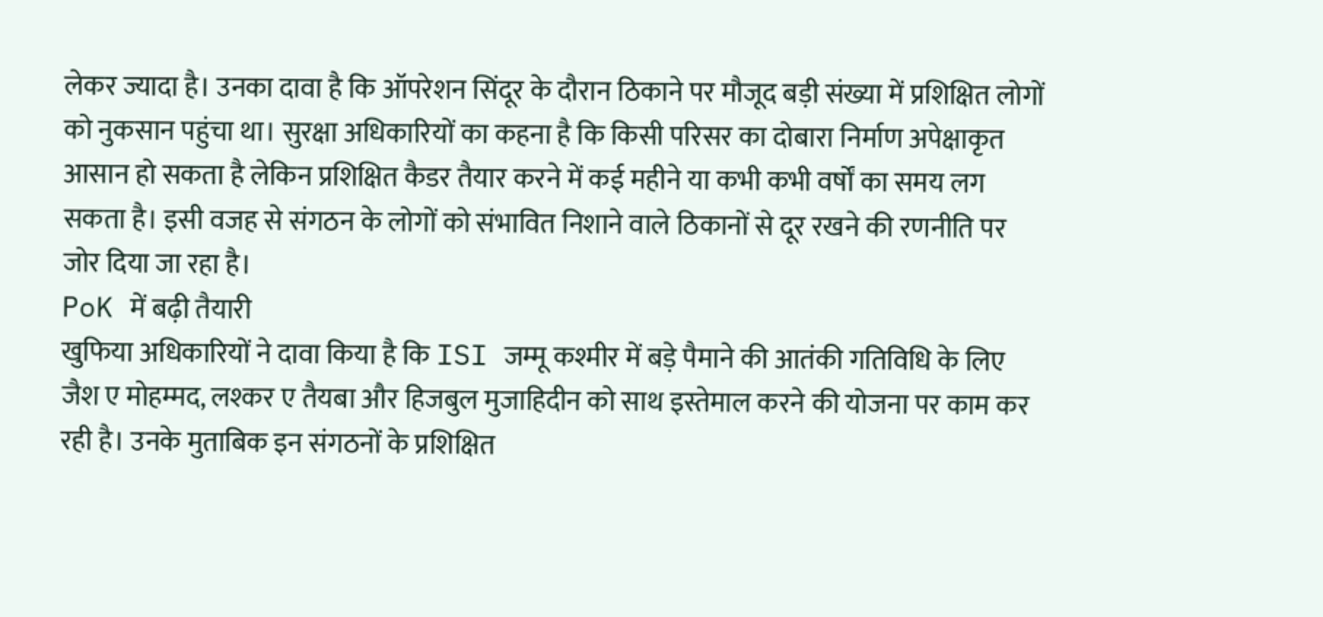लेकर ज्यादा है। उनका दावा है कि ऑपरेशन सिंदूर के दौरान ठिकाने पर मौजूद बड़ी संख्या में प्रशिक्षित लोगों को नुकसान पहुंचा था। सुरक्षा अधिकारियों का कहना है कि किसी परिसर का दोबारा निर्माण अपेक्षाकृत आसान हो सकता है लेकिन प्रशिक्षित कैडर तैयार करने में कई महीने या कभी कभी वर्षों का समय लग सकता है। इसी वजह से संगठन के लोगों को संभावित निशाने वाले ठिकानों से दूर रखने की रणनीति पर जोर दिया जा रहा है।
PoK में बढ़ी तैयारी
खुफिया अधिकारियों ने दावा किया है कि ISI जम्मू कश्मीर में बड़े पैमाने की आतंकी गतिविधि के लिए जैश ए मोहम्मद, लश्कर ए तैयबा और हिजबुल मुजाहिदीन को साथ इस्तेमाल करने की योजना पर काम कर रही है। उनके मुताबिक इन संगठनों के प्रशिक्षित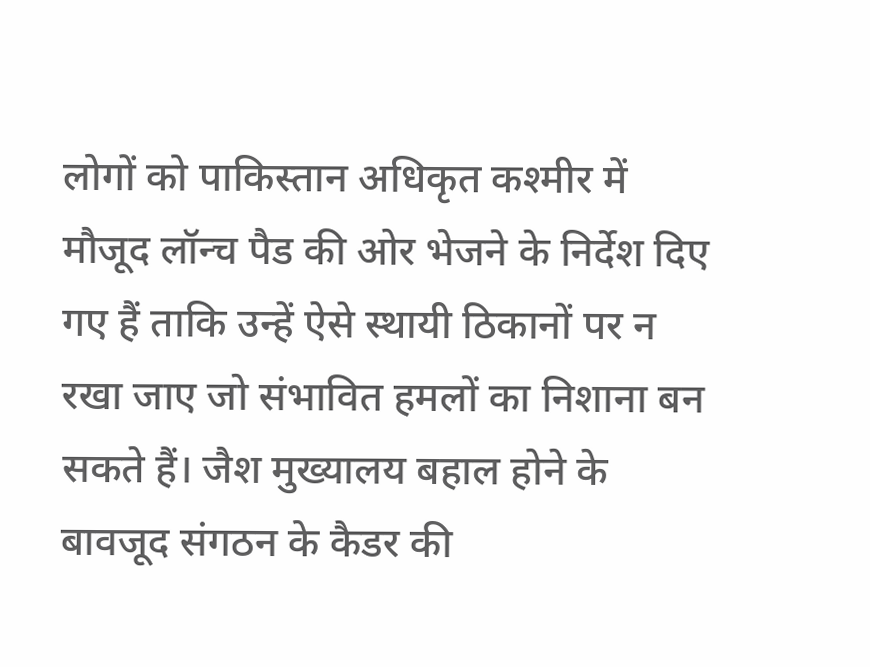लोगों को पाकिस्तान अधिकृत कश्मीर में मौजूद लॉन्च पैड की ओर भेजने के निर्देश दिए गए हैं ताकि उन्हें ऐसे स्थायी ठिकानों पर न रखा जाए जो संभावित हमलों का निशाना बन सकते हैं। जैश मुख्यालय बहाल होने के बावजूद संगठन के कैडर की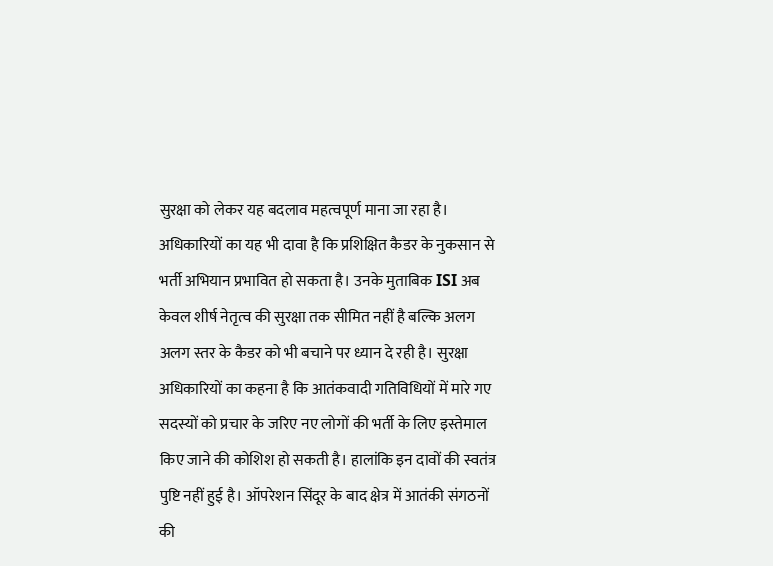सुरक्षा को लेकर यह बदलाव महत्वपूर्ण माना जा रहा है।
अधिकारियों का यह भी दावा है कि प्रशिक्षित कैडर के नुकसान से भर्ती अभियान प्रभावित हो सकता है। उनके मुताबिक ISI अब केवल शीर्ष नेतृत्व की सुरक्षा तक सीमित नहीं है बल्कि अलग अलग स्तर के कैडर को भी बचाने पर ध्यान दे रही है। सुरक्षा अधिकारियों का कहना है कि आतंकवादी गतिविधियों में मारे गए सदस्यों को प्रचार के जरिए नए लोगों की भर्ती के लिए इस्तेमाल किए जाने की कोशिश हो सकती है। हालांकि इन दावों की स्वतंत्र पुष्टि नहीं हुई है। ऑपरेशन सिंदूर के बाद क्षेत्र में आतंकी संगठनों की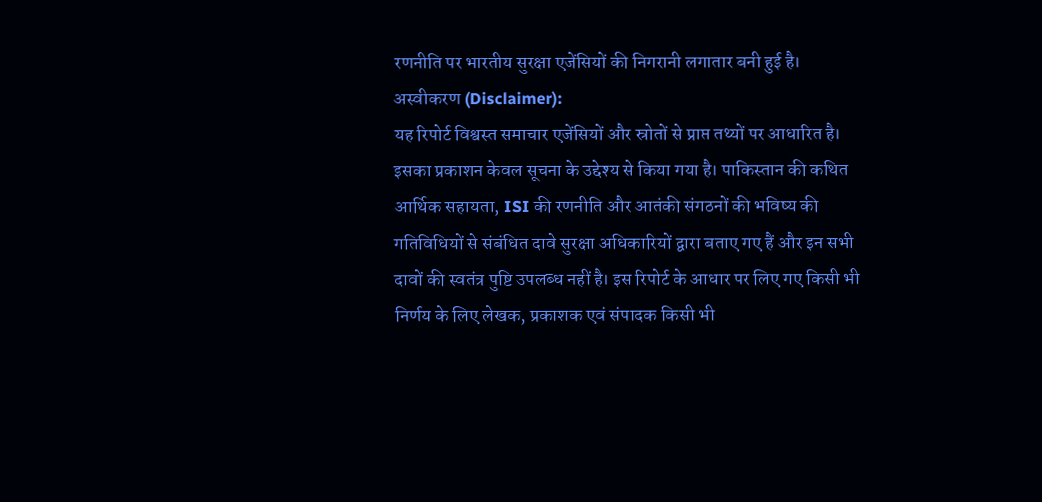रणनीति पर भारतीय सुरक्षा एजेंसियों की निगरानी लगातार बनी हुई है।
अस्वीकरण (Disclaimer):
यह रिपोर्ट विश्वस्त समाचार एजेंसियों और स्रोतों से प्राप्त तथ्यों पर आधारित है। इसका प्रकाशन केवल सूचना के उद्देश्य से किया गया है। पाकिस्तान की कथित आर्थिक सहायता, ISI की रणनीति और आतंकी संगठनों की भविष्य की गतिविधियों से संबंधित दावे सुरक्षा अधिकारियों द्वारा बताए गए हैं और इन सभी दावों की स्वतंत्र पुष्टि उपलब्ध नहीं है। इस रिपोर्ट के आधार पर लिए गए किसी भी निर्णय के लिए लेखक, प्रकाशक एवं संपादक किसी भी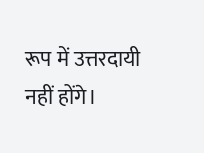रूप में उत्तरदायी नहीं होंगे।